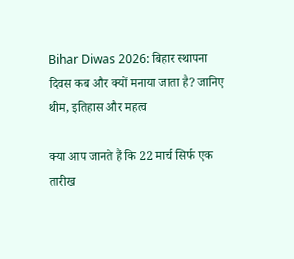Bihar Diwas 2026: बिहार स्थापना दिवस कब और क्यों मनाया जाता है? जानिए थीम, इतिहास और महत्व

क्या आप जानते हैं कि 22 मार्च सिर्फ एक तारीख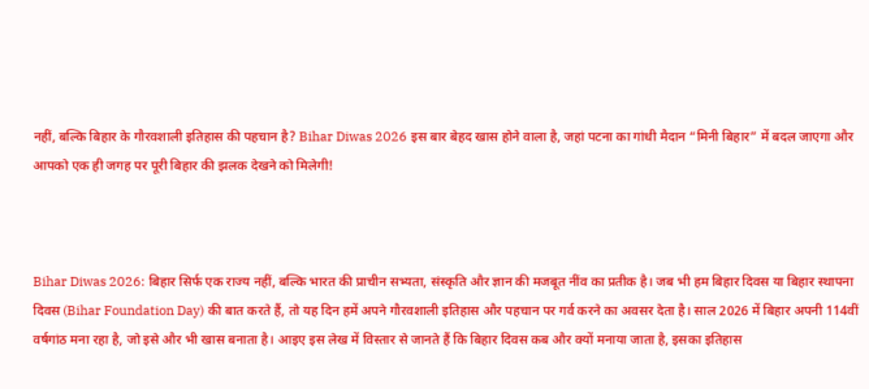नहीं, बल्कि बिहार के गौरवशाली इतिहास की पहचान है? Bihar Diwas 2026 इस बार बेहद खास होने वाला है, जहां पटना का गांधी मैदान “मिनी बिहार” में बदल जाएगा और आपको एक ही जगह पर पूरी बिहार की झलक देखने को मिलेगी!



Bihar Diwas 2026: बिहार सिर्फ एक राज्य नहीं, बल्कि भारत की प्राचीन सभ्यता, संस्कृति और ज्ञान की मजबूत नींव का प्रतीक है। जब भी हम बिहार दिवस या बिहार स्थापना दिवस (Bihar Foundation Day) की बात करते हैं, तो यह दिन हमें अपने गौरवशाली इतिहास और पहचान पर गर्व करने का अवसर देता है। साल 2026 में बिहार अपनी 114वीं वर्षगांठ मना रहा है, जो इसे और भी खास बनाता है। आइए इस लेख में विस्तार से जानते हैं कि बिहार दिवस कब और क्यों मनाया जाता है, इसका इतिहास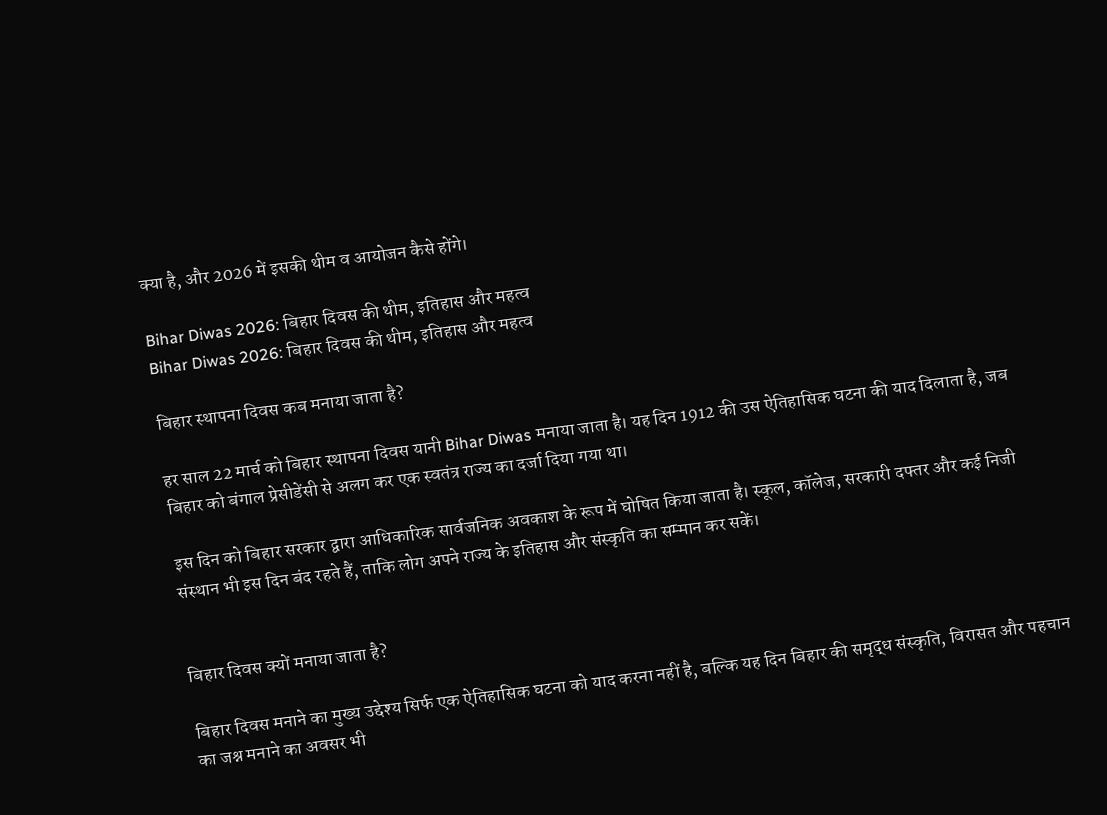क्या है, और 2026 में इसकी थीम व आयोजन कैसे होंगे।

Bihar Diwas 2026: बिहार दिवस की थीम, इतिहास और महत्व
Bihar Diwas 2026: बिहार दिवस की थीम, इतिहास और महत्व

बिहार स्थापना दिवस कब मनाया जाता है?

हर साल 22 मार्च को बिहार स्थापना दिवस यानी Bihar Diwas मनाया जाता है। यह दिन 1912 की उस ऐतिहासिक घटना की याद दिलाता है, जब बिहार को बंगाल प्रेसीडेंसी से अलग कर एक स्वतंत्र राज्य का दर्जा दिया गया था।

इस दिन को बिहार सरकार द्वारा आधिकारिक सार्वजनिक अवकाश के रूप में घोषित किया जाता है। स्कूल, कॉलेज, सरकारी दफ्तर और कई निजी संस्थान भी इस दिन बंद रहते हैं, ताकि लोग अपने राज्य के इतिहास और संस्कृति का सम्मान कर सकें।


बिहार दिवस क्यों मनाया जाता है?

बिहार दिवस मनाने का मुख्य उद्देश्य सिर्फ एक ऐतिहासिक घटना को याद करना नहीं है, बल्कि यह दिन बिहार की समृद्ध संस्कृति, विरासत और पहचान का जश्न मनाने का अवसर भी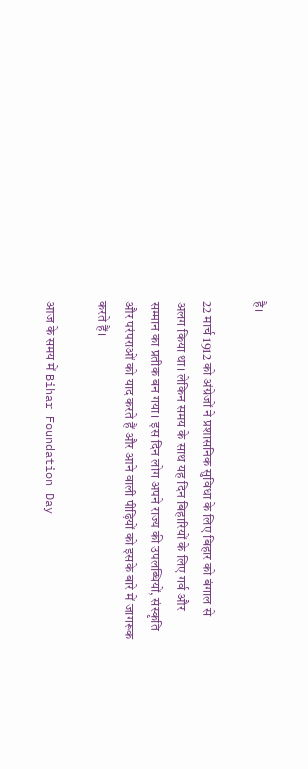है।

22 मार्च 1912 को अंग्रेजों ने प्रशासनिक सुविधा के लिए बिहार को बंगाल से अलग किया था। लेकिन समय के साथ यह दिन बिहारियों के लिए गर्व और सम्मान का प्रतीक बन गया। इस दिन लोग अपने राज्य की उपलब्धियों, संस्कृति और परंपराओं को याद करते हैं और आने वाली पीढ़ियों को इसके बारे में जागरूक करते हैं।

आज के समय में Bihar Foundation Day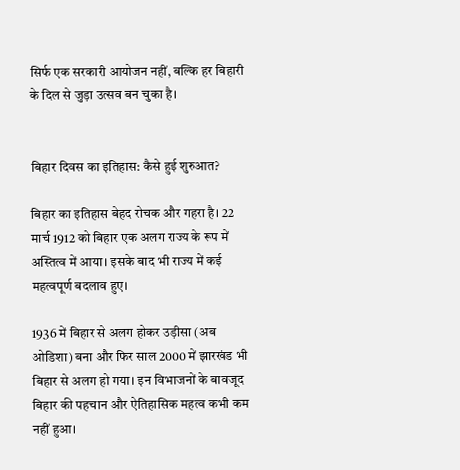सिर्फ एक सरकारी आयोजन नहीं, बल्कि हर बिहारी के दिल से जुड़ा उत्सव बन चुका है।


बिहार दिवस का इतिहास: कैसे हुई शुरुआत?

बिहार का इतिहास बेहद रोचक और गहरा है। 22 मार्च 1912 को बिहार एक अलग राज्य के रूप में अस्तित्व में आया। इसके बाद भी राज्य में कई महत्वपूर्ण बदलाव हुए।

1936 में बिहार से अलग होकर उड़ीसा (अब ओडिशा) बना और फिर साल 2000 में झारखंड भी बिहार से अलग हो गया। इन विभाजनों के बावजूद बिहार की पहचान और ऐतिहासिक महत्व कभी कम नहीं हुआ।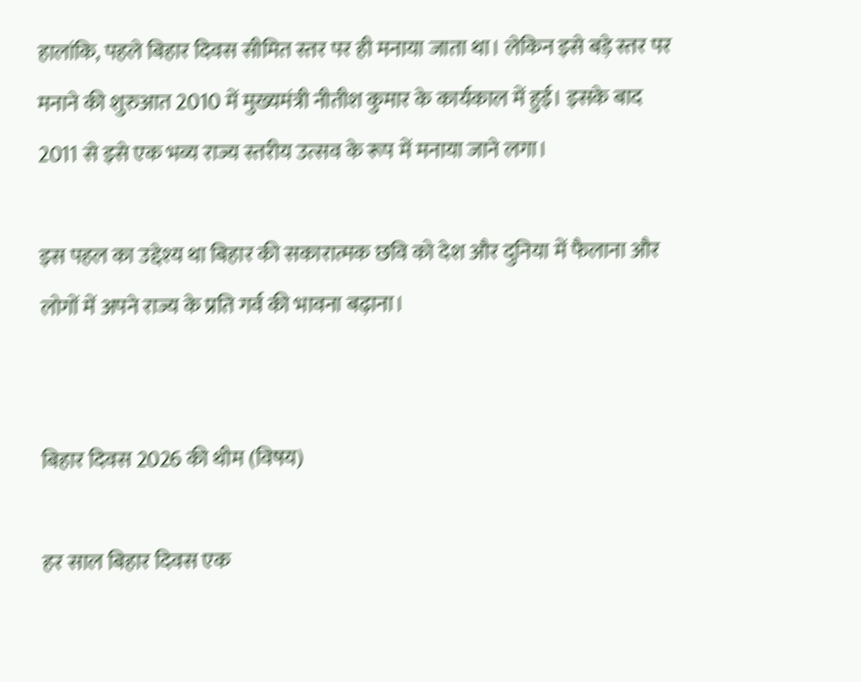हालांकि, पहले बिहार दिवस सीमित स्तर पर ही मनाया जाता था। लेकिन इसे बड़े स्तर पर मनाने की शुरुआत 2010 में मुख्यमंत्री नीतीश कुमार के कार्यकाल में हुई। इसके बाद 2011 से इसे एक भव्य राज्य स्तरीय उत्सव के रूप में मनाया जाने लगा।

इस पहल का उद्देश्य था बिहार की सकारात्मक छवि को देश और दुनिया में फैलाना और लोगों में अपने राज्य के प्रति गर्व की भावना बढ़ाना।


बिहार दिवस 2026 की थीम (विषय)

हर साल बिहार दिवस एक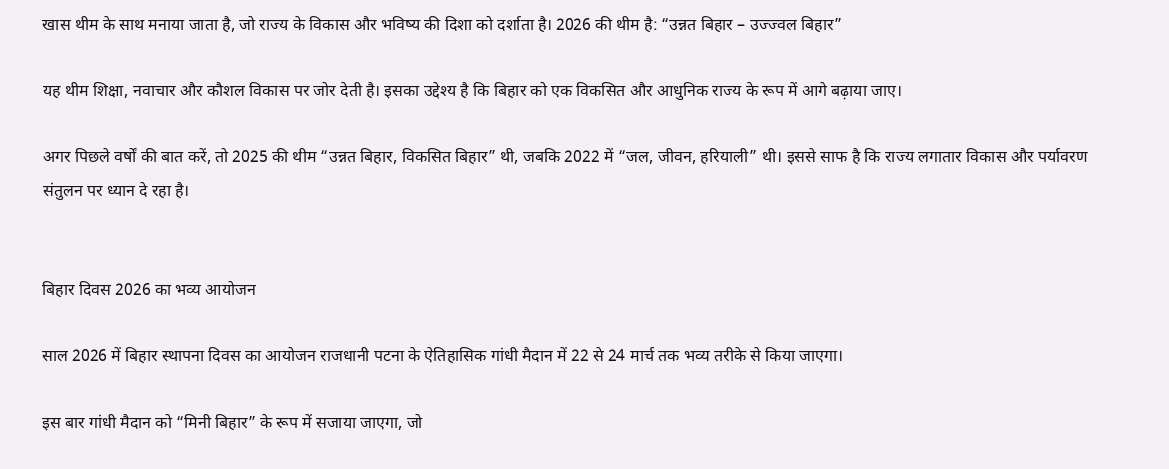खास थीम के साथ मनाया जाता है, जो राज्य के विकास और भविष्य की दिशा को दर्शाता है। 2026 की थीम है: “उन्नत बिहार – उज्ज्वल बिहार”

यह थीम शिक्षा, नवाचार और कौशल विकास पर जोर देती है। इसका उद्देश्य है कि बिहार को एक विकसित और आधुनिक राज्य के रूप में आगे बढ़ाया जाए।

अगर पिछले वर्षों की बात करें, तो 2025 की थीम “उन्नत बिहार, विकसित बिहार” थी, जबकि 2022 में “जल, जीवन, हरियाली” थी। इससे साफ है कि राज्य लगातार विकास और पर्यावरण संतुलन पर ध्यान दे रहा है।


बिहार दिवस 2026 का भव्य आयोजन

साल 2026 में बिहार स्थापना दिवस का आयोजन राजधानी पटना के ऐतिहासिक गांधी मैदान में 22 से 24 मार्च तक भव्य तरीके से किया जाएगा।

इस बार गांधी मैदान को “मिनी बिहार” के रूप में सजाया जाएगा, जो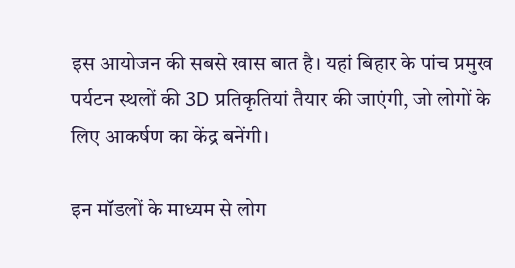इस आयोजन की सबसे खास बात है। यहां बिहार के पांच प्रमुख पर्यटन स्थलों की 3D प्रतिकृतियां तैयार की जाएंगी, जो लोगों के लिए आकर्षण का केंद्र बनेंगी।

इन मॉडलों के माध्यम से लोग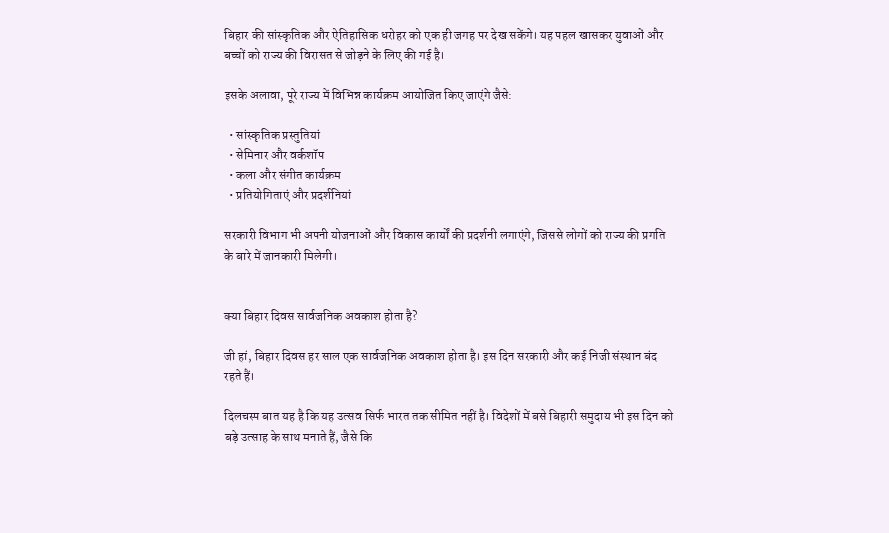बिहार की सांस्कृतिक और ऐतिहासिक धरोहर को एक ही जगह पर देख सकेंगे। यह पहल खासकर युवाओं और बच्चों को राज्य की विरासत से जोड़ने के लिए की गई है।

इसके अलावा, पूरे राज्य में विभिन्न कार्यक्रम आयोजित किए जाएंगे जैसे:

  • सांस्कृतिक प्रस्तुतियां
  • सेमिनार और वर्कशॉप
  • कला और संगीत कार्यक्रम
  • प्रतियोगिताएं और प्रदर्शनियां

सरकारी विभाग भी अपनी योजनाओं और विकास कार्यों की प्रदर्शनी लगाएंगे, जिससे लोगों को राज्य की प्रगति के बारे में जानकारी मिलेगी।


क्या बिहार दिवस सार्वजनिक अवकाश होता है?

जी हां, बिहार दिवस हर साल एक सार्वजनिक अवकाश होता है। इस दिन सरकारी और कई निजी संस्थान बंद रहते हैं।

दिलचस्प बात यह है कि यह उत्सव सिर्फ भारत तक सीमित नहीं है। विदेशों में बसे बिहारी समुदाय भी इस दिन को बड़े उत्साह के साथ मनाते हैं, जैसे कि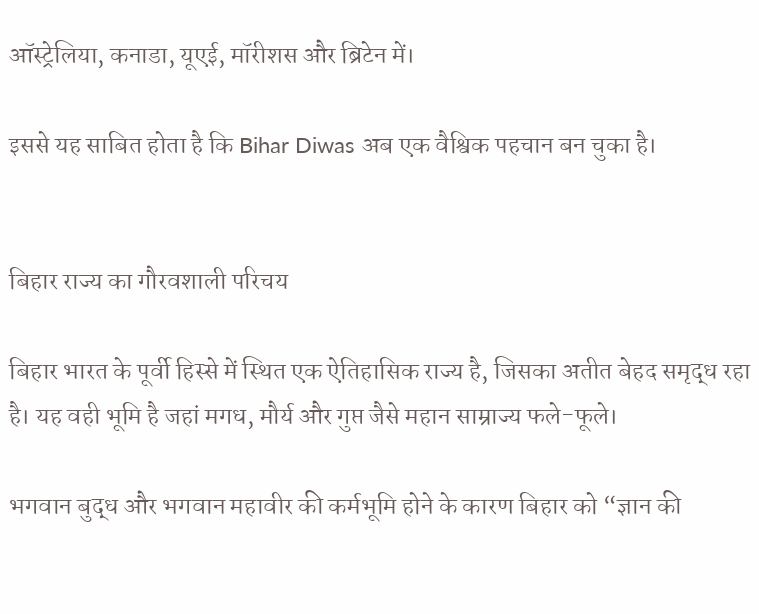ऑस्ट्रेलिया, कनाडा, यूएई, मॉरीशस और ब्रिटेन में।

इससे यह साबित होता है कि Bihar Diwas अब एक वैश्विक पहचान बन चुका है।


बिहार राज्य का गौरवशाली परिचय

बिहार भारत के पूर्वी हिस्से में स्थित एक ऐतिहासिक राज्य है, जिसका अतीत बेहद समृद्ध रहा है। यह वही भूमि है जहां मगध, मौर्य और गुप्त जैसे महान साम्राज्य फले-फूले।

भगवान बुद्ध और भगवान महावीर की कर्मभूमि होने के कारण बिहार को “ज्ञान की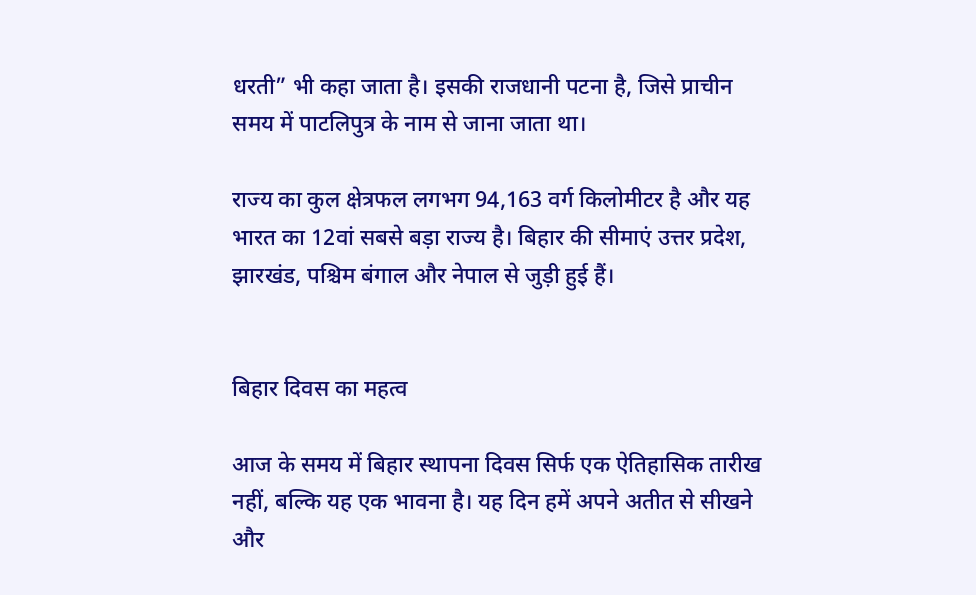धरती” भी कहा जाता है। इसकी राजधानी पटना है, जिसे प्राचीन समय में पाटलिपुत्र के नाम से जाना जाता था।

राज्य का कुल क्षेत्रफल लगभग 94,163 वर्ग किलोमीटर है और यह भारत का 12वां सबसे बड़ा राज्य है। बिहार की सीमाएं उत्तर प्रदेश, झारखंड, पश्चिम बंगाल और नेपाल से जुड़ी हुई हैं।


बिहार दिवस का महत्व

आज के समय में बिहार स्थापना दिवस सिर्फ एक ऐतिहासिक तारीख नहीं, बल्कि यह एक भावना है। यह दिन हमें अपने अतीत से सीखने और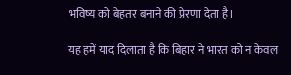भविष्य को बेहतर बनाने की प्रेरणा देता है।

यह हमें याद दिलाता है कि बिहार ने भारत को न केवल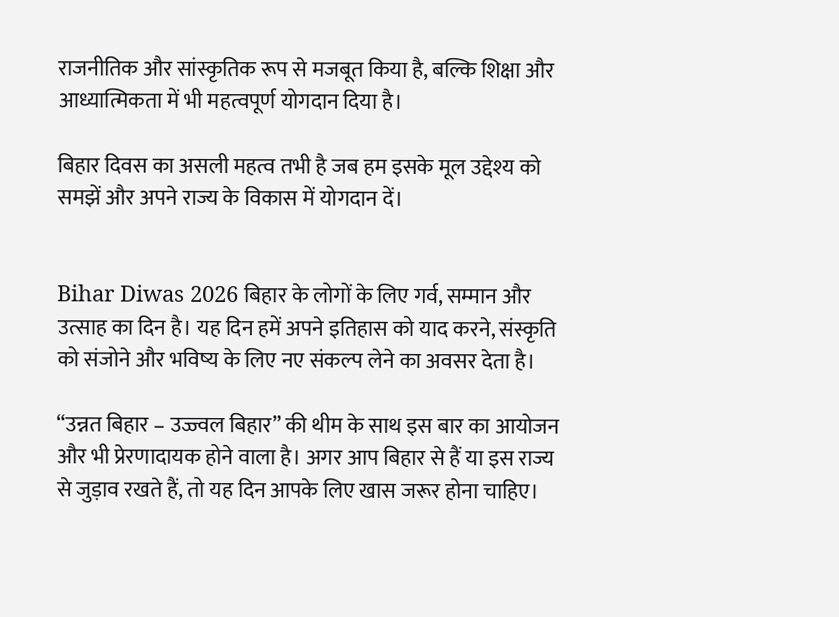राजनीतिक और सांस्कृतिक रूप से मजबूत किया है, बल्कि शिक्षा और आध्यात्मिकता में भी महत्वपूर्ण योगदान दिया है।

बिहार दिवस का असली महत्व तभी है जब हम इसके मूल उद्देश्य को समझें और अपने राज्य के विकास में योगदान दें।


Bihar Diwas 2026 बिहार के लोगों के लिए गर्व, सम्मान और उत्साह का दिन है। यह दिन हमें अपने इतिहास को याद करने, संस्कृति को संजोने और भविष्य के लिए नए संकल्प लेने का अवसर देता है।

“उन्नत बिहार – उज्ज्वल बिहार” की थीम के साथ इस बार का आयोजन और भी प्रेरणादायक होने वाला है। अगर आप बिहार से हैं या इस राज्य से जुड़ाव रखते हैं, तो यह दिन आपके लिए खास जरूर होना चाहिए।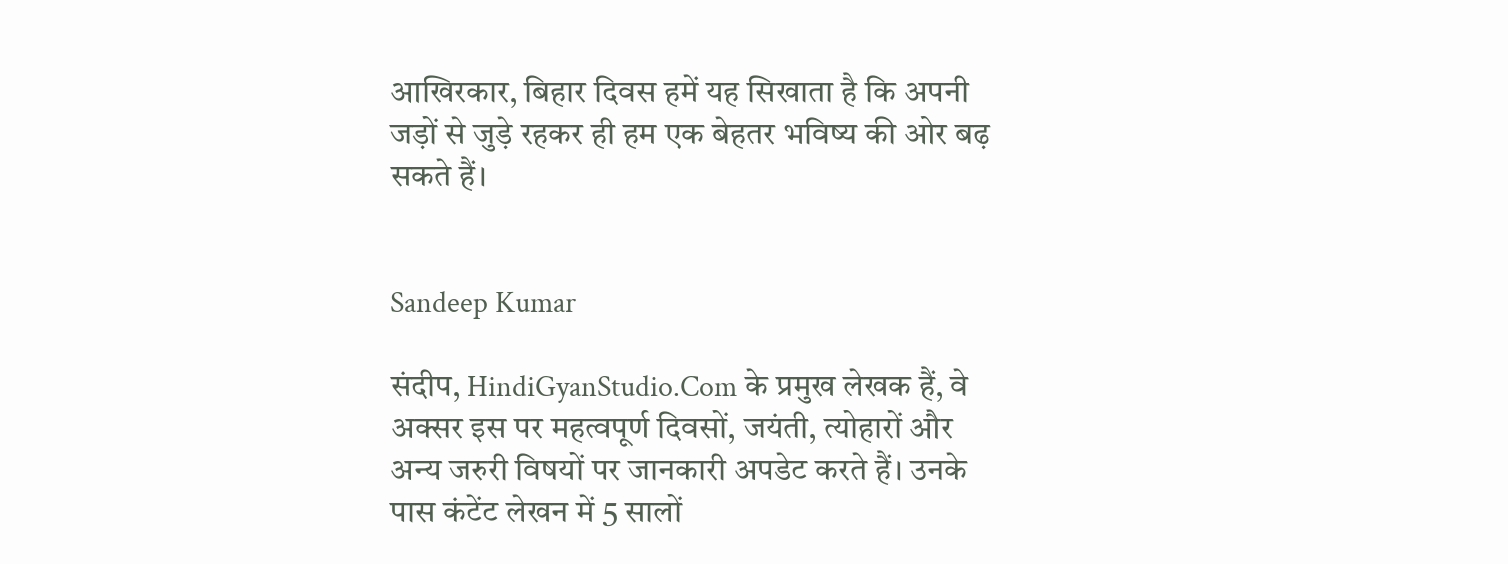आखिरकार, बिहार दिवस हमें यह सिखाता है कि अपनी जड़ों से जुड़े रहकर ही हम एक बेहतर भविष्य की ओर बढ़ सकते हैं।


Sandeep Kumar

संदीप, HindiGyanStudio.Com के प्रमुख लेखक हैं, वे अक्सर इस पर महत्वपूर्ण दिवसों, जयंती, त्योहारों और अन्य जरुरी विषयों पर जानकारी अपडेट करते हैं। उनके पास कंटेंट लेखन में 5 सालों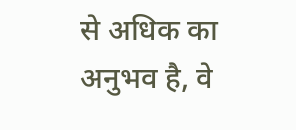से अधिक का अनुभव है, वे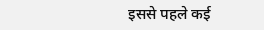इससे पहले कई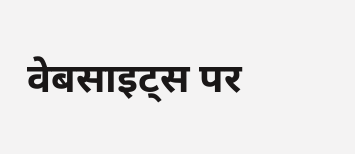वेबसाइट्स पर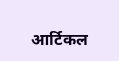आर्टिकल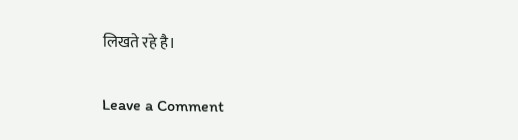लिखते रहे है।

Leave a Comment